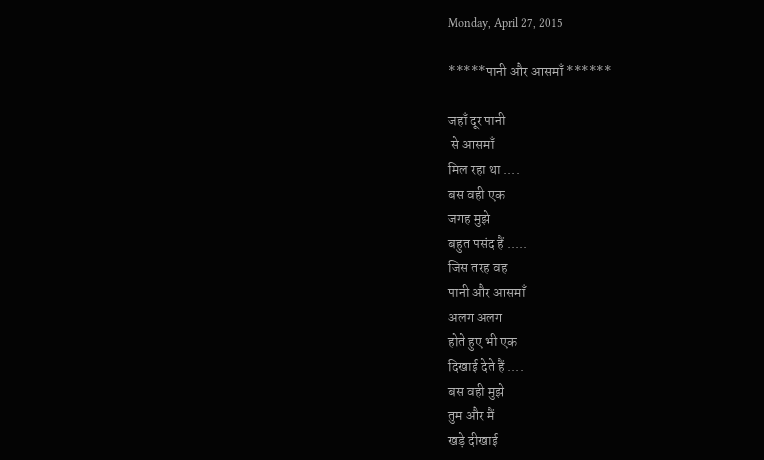Monday, April 27, 2015

*****पानी और आसमाँ ******

जहाँ दूर पानी
 से आसमाँ
मिल रहा था ....
बस वही एक
जगह मुझे
बहुत पसंद हैं .....
जिस तरह वह
पानी और आसमाँ
अलग अलग
होते हुए भी एक
दिखाई देते हैं ....
बस वही मुझे
तुम और मैं
खड़े दीखाई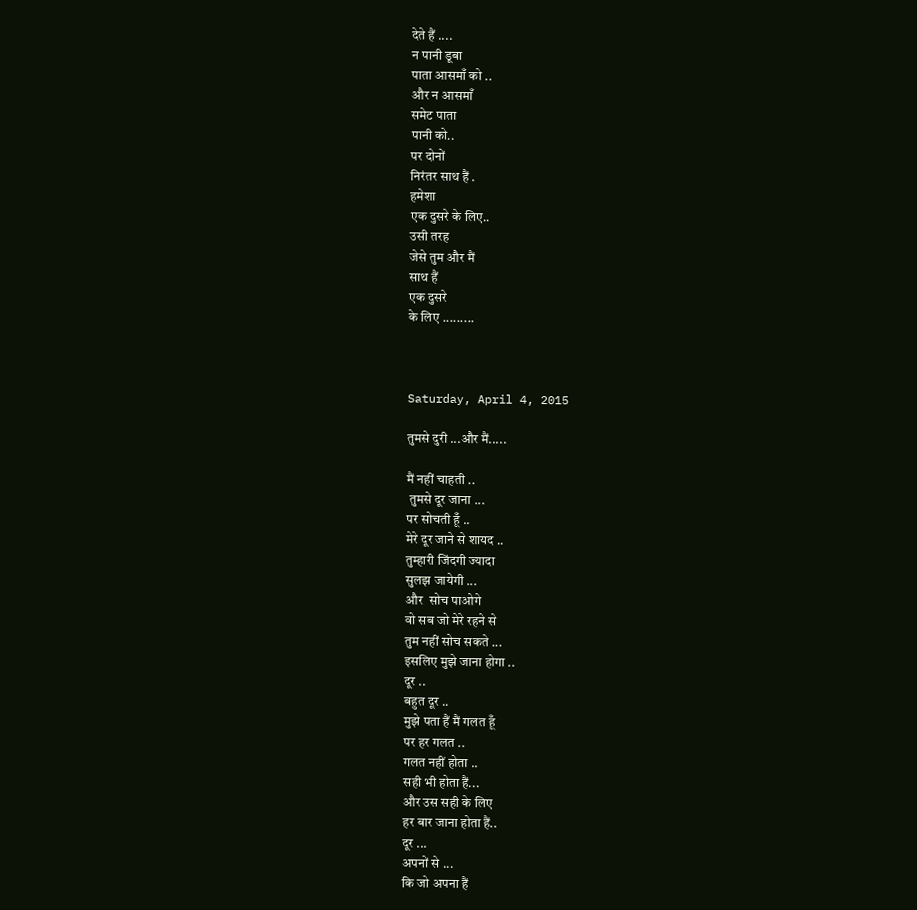देते हैं ....
न पानी डूबा
पाता आसमाँ को ..
और न आसमाँ
समेट पाता
पानी को..
पर दोनों
निरंतर साथ हैं .
हमेशा
एक दुसरे के लिए..
उसी तरह
जेसे तुम और मैं
साथ हैं
एक दुसरे
के लिए .........



Saturday, April 4, 2015

तुमसे दुरी ...और मैं.....

मैं नहीं चाहती ..
 तुमसे दूर जाना ...
पर सोचती हूँ ..
मेरे दूर जाने से शायद ..
तुम्हारी जिंदगी ज्यादा
सुलझ जायेगी ...
और  सोच पाओगे
वो सब जो मेरे रहने से
तुम नहीं सोच सकते ...
इसलिए मुझे जाना होगा ..
दूर ..
बहुत दूर ..
मुझे पता हैं मैं गलत हूँ
पर हर गलत ..
गलत नहीं होता ..
सही भी होता हैं...
और उस सही के लिए
हर बार जाना होता हैं..
दूर ...
अपनों से ...
कि जो अपना हैं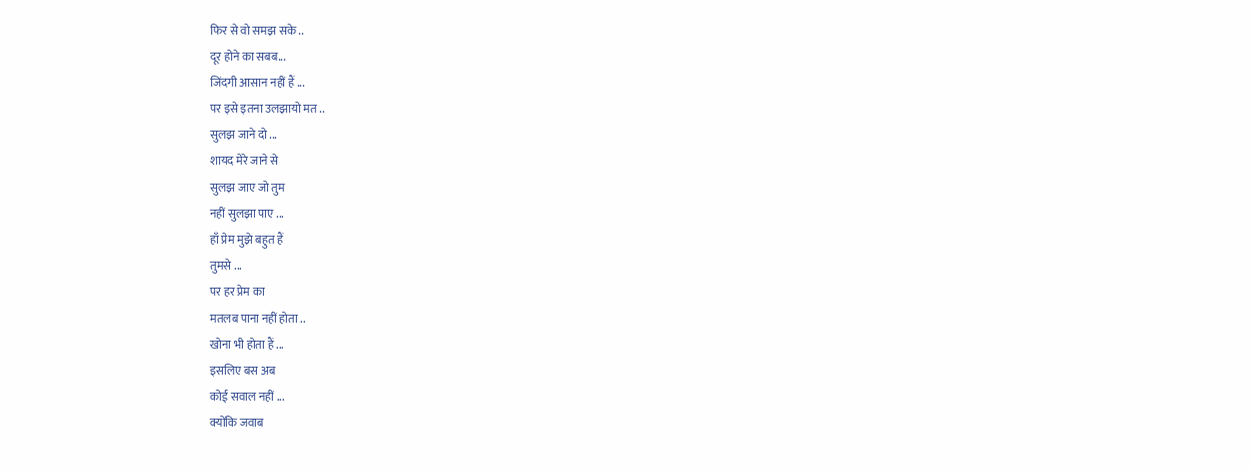फिर से वो समझ सके ..
दूर होने का सबब...
जिंदगी आसान नहीं हैं ...
पर इसे इतना उलझायो मत ..
सुलझ जाने दो ...
शायद मेरे जाने से
सुलझ जाए जो तुम
नहीं सुलझा पाए ...
हाँ प्रेम मुझे बहुत हैं
तुमसे ...
पर हर प्रेम का
मतलब पाना नहीं होता ..
खोना भी होता हैं ...
इसलिए बस अब
कोई सवाल नहीं ...
क्योंकि जवाब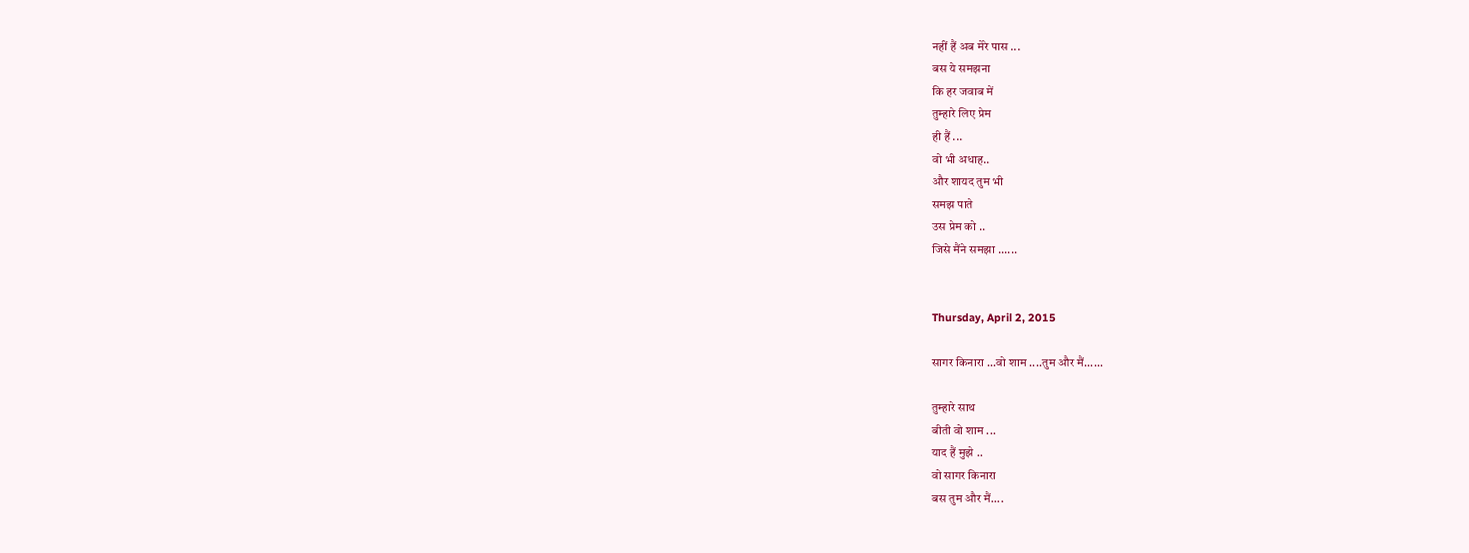नहीं हैं अब मेरे पास ...
बस ये समझना
कि हर जवाब में
तुम्हारे लिए प्रेम
ही हैं ...
वो भी अधाह..
और शायद तुम भी
समझ पाते
उस प्रेम को ..
जिसे मैंने समझा ......


Thursday, April 2, 2015

सागर किनारा ...वो शाम ....तुम और मैं......

तुम्हारे साथ
बीती वो शाम ...
याद हैं मुझे ..
वो सागर किनारा
बस तुम और मैं....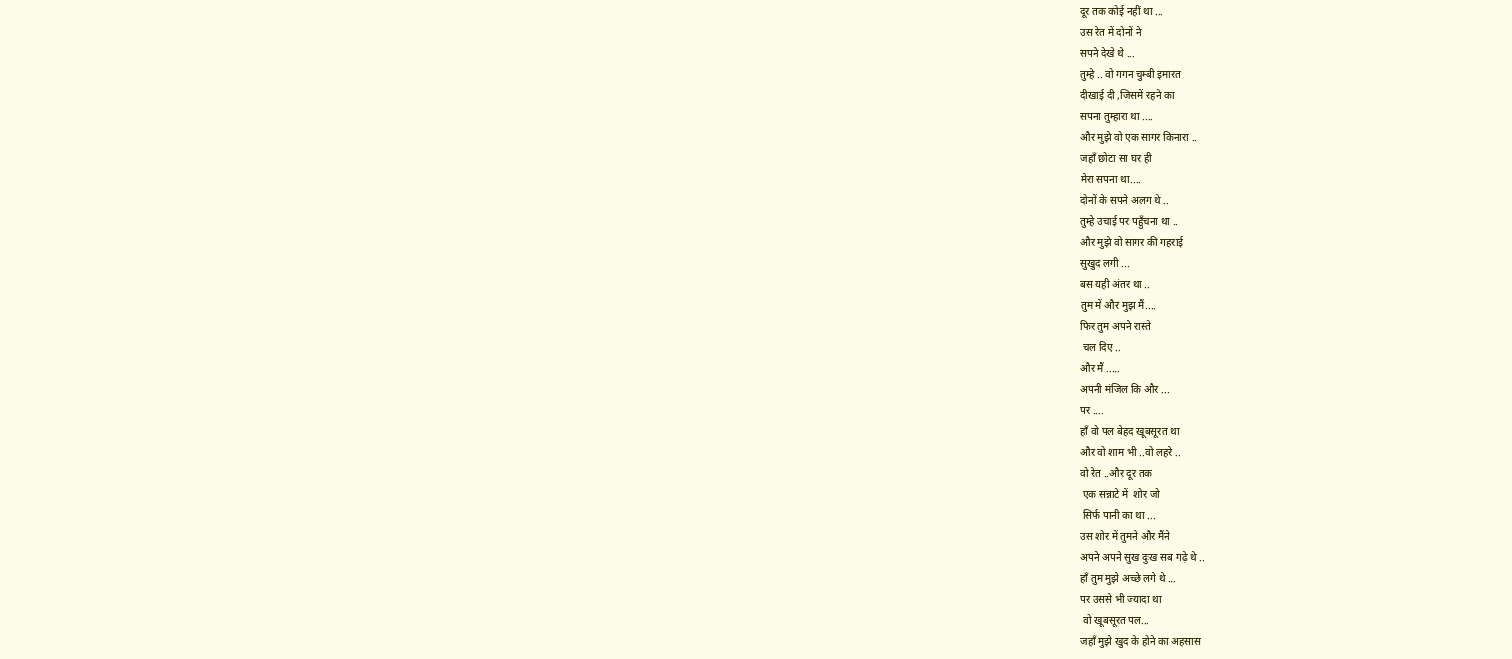दूर तक कोई नहीं था ...
उस रेत में दोनों ने
सपने देखे थे ...
तुम्हे .. वो गगन चुम्बी इमारत
दीखाई दी ,जिसमें रहने का
सपना तुम्हारा था ....
और मुझे वो एक सागर किनारा ..
जहाँ छोटा सा घर ही
मेरा सपना था....
दोनों के सपने अलग थे ..
तुम्हे उचाई पर पहुँचना था ..
और मुझे वो सागर की गहराई
सुखुद लगी ...
बस यही अंतर था ..
तुम में और मुझ मैं....
फिर तुम अपने रास्ते
 चल दिए ..
और मैं .....
अपनी मंजिल कि और ...
पर ....
हाँ वो पल बेहद खूबसूरत था
और वो शाम भी ..वो लहरे ..
वो रेत ..और दूर तक
 एक सन्नाटे में  शोर जो
 सिर्फ पानी का था ...
उस शोर में तुमने और मैंने
अपने अपने सुख दुःख सब गढ़े थे ..
हाँ तुम मुझे अच्छे लगे थे ...
पर उससे भी ज्यादा था
 वो खूबसूरत पल...
जहाँ मुझे खुद के होने का अहसास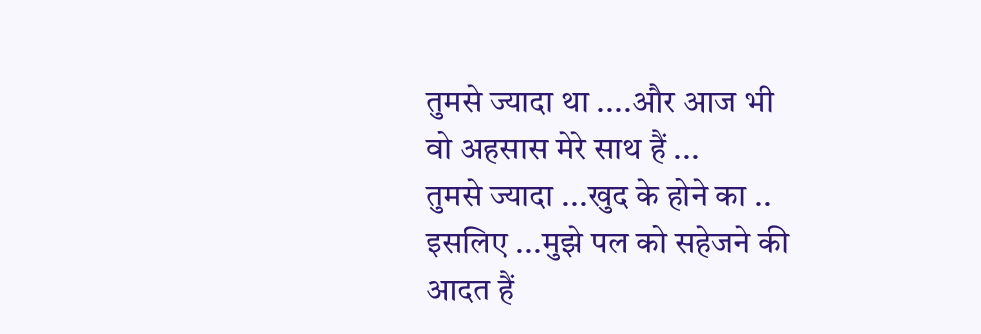तुमसे ज्यादा था ....और आज भी
वो अहसास मेरे साथ हैं ...
तुमसे ज्यादा ...खुद के होने का ..
इसलिए ...मुझे पल को सहेजने की
आदत हैं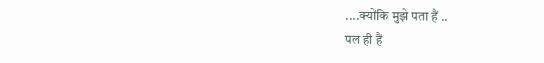....क्योंकि मुझे पता हैं ..
पल ही हैं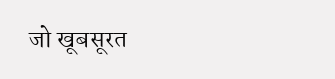जो खूबसूरत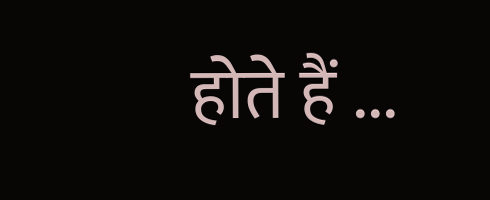होते हैं ...